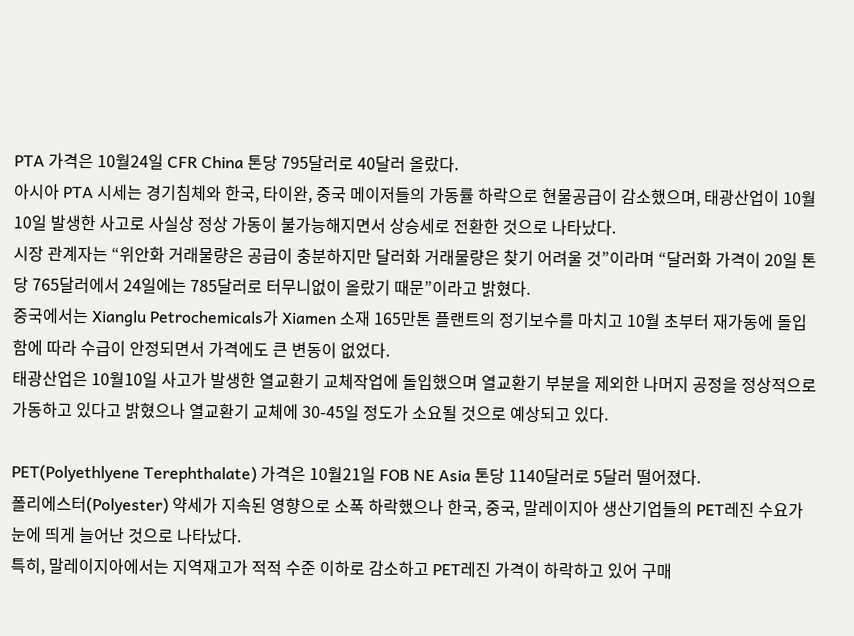PTA 가격은 10월24일 CFR China 톤당 795달러로 40달러 올랐다.
아시아 PTA 시세는 경기침체와 한국, 타이완, 중국 메이저들의 가동률 하락으로 현물공급이 감소했으며, 태광산업이 10월10일 발생한 사고로 사실상 정상 가동이 불가능해지면서 상승세로 전환한 것으로 나타났다.
시장 관계자는 “위안화 거래물량은 공급이 충분하지만 달러화 거래물량은 찾기 어려울 것”이라며 “달러화 가격이 20일 톤당 765달러에서 24일에는 785달러로 터무니없이 올랐기 때문”이라고 밝혔다.
중국에서는 Xianglu Petrochemicals가 Xiamen 소재 165만톤 플랜트의 정기보수를 마치고 10월 초부터 재가동에 돌입함에 따라 수급이 안정되면서 가격에도 큰 변동이 없었다.
태광산업은 10월10일 사고가 발생한 열교환기 교체작업에 돌입했으며 열교환기 부분을 제외한 나머지 공정을 정상적으로 가동하고 있다고 밝혔으나 열교환기 교체에 30-45일 정도가 소요될 것으로 예상되고 있다.

PET(Polyethlyene Terephthalate) 가격은 10월21일 FOB NE Asia 톤당 1140달러로 5달러 떨어졌다.
폴리에스터(Polyester) 약세가 지속된 영향으로 소폭 하락했으나 한국, 중국, 말레이지아 생산기업들의 PET레진 수요가 눈에 띄게 늘어난 것으로 나타났다.
특히, 말레이지아에서는 지역재고가 적적 수준 이하로 감소하고 PET레진 가격이 하락하고 있어 구매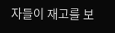자들이 재고를 보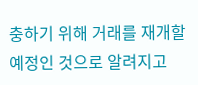충하기 위해 거래를 재개할 예정인 것으로 알려지고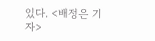있다. <배정은 기자>